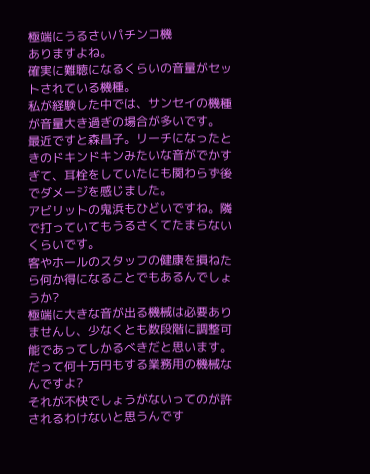極端にうるさいパチンコ機
ありますよね。
確実に難聴になるくらいの音量がセットされている機種。
私が経験した中では、サンセイの機種が音量大き過ぎの場合が多いです。
最近ですと森昌子。リーチになったときのドキンドキンみたいな音がでかすぎて、耳栓をしていたにも関わらず後でダメージを感じました。
アビリットの鬼浜もひどいですね。隣で打っていてもうるさくてたまらないくらいです。
客やホールのスタッフの健康を損ねたら何か得になることでもあるんでしょうか?
極端に大きな音が出る機械は必要ありませんし、少なくとも数段階に調整可能であってしかるべきだと思います。だって何十万円もする業務用の機械なんですよ?
それが不快でしょうがないってのが許されるわけないと思うんです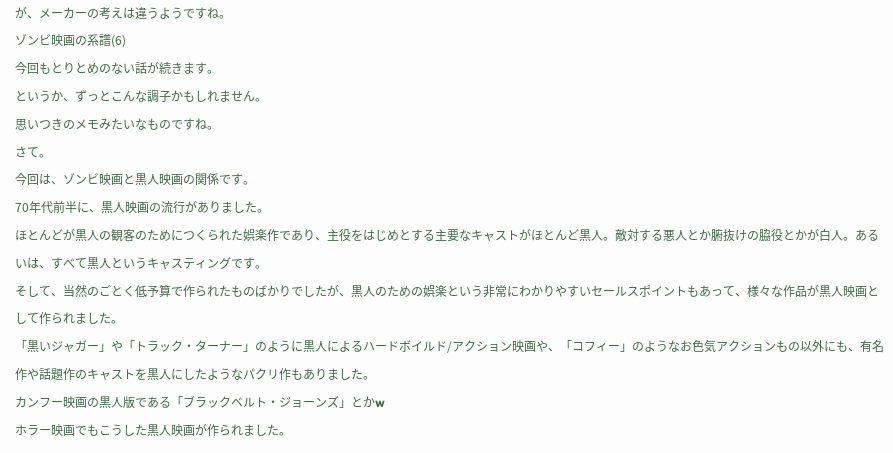が、メーカーの考えは違うようですね。
ゾンビ映画の系譜(6)
今回もとりとめのない話が続きます。
というか、ずっとこんな調子かもしれません。
思いつきのメモみたいなものですね。
さて。
今回は、ゾンビ映画と黒人映画の関係です。
70年代前半に、黒人映画の流行がありました。
ほとんどが黒人の観客のためにつくられた娯楽作であり、主役をはじめとする主要なキャストがほとんど黒人。敵対する悪人とか腑抜けの脇役とかが白人。あるいは、すべて黒人というキャスティングです。
そして、当然のごとく低予算で作られたものばかりでしたが、黒人のための娯楽という非常にわかりやすいセールスポイントもあって、様々な作品が黒人映画として作られました。
「黒いジャガー」や「トラック・ターナー」のように黒人によるハードボイルド/アクション映画や、「コフィー」のようなお色気アクションもの以外にも、有名作や話題作のキャストを黒人にしたようなパクリ作もありました。
カンフー映画の黒人版である「ブラックベルト・ジョーンズ」とかw
ホラー映画でもこうした黒人映画が作られました。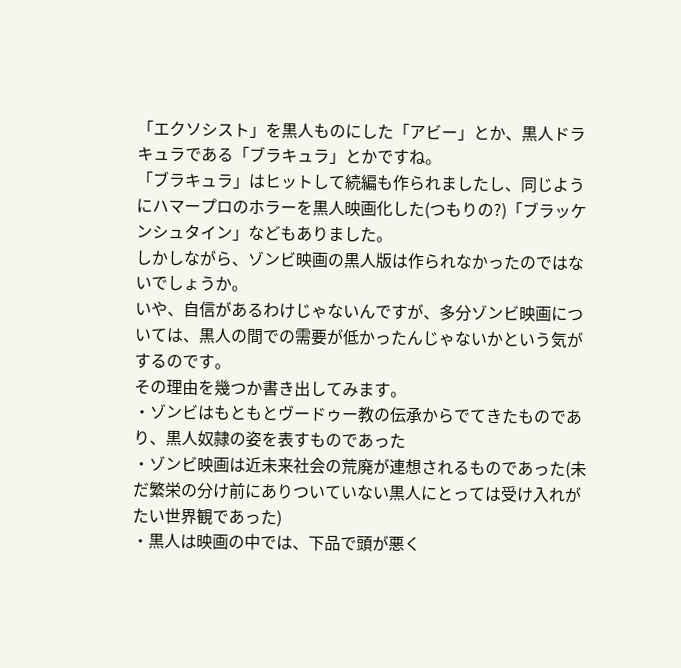「エクソシスト」を黒人ものにした「アビー」とか、黒人ドラキュラである「ブラキュラ」とかですね。
「ブラキュラ」はヒットして続編も作られましたし、同じようにハマープロのホラーを黒人映画化した(つもりの?)「ブラッケンシュタイン」などもありました。
しかしながら、ゾンビ映画の黒人版は作られなかったのではないでしょうか。
いや、自信があるわけじゃないんですが、多分ゾンビ映画については、黒人の間での需要が低かったんじゃないかという気がするのです。
その理由を幾つか書き出してみます。
・ゾンビはもともとヴードゥー教の伝承からでてきたものであり、黒人奴隷の姿を表すものであった
・ゾンビ映画は近未来社会の荒廃が連想されるものであった(未だ繁栄の分け前にありついていない黒人にとっては受け入れがたい世界観であった)
・黒人は映画の中では、下品で頭が悪く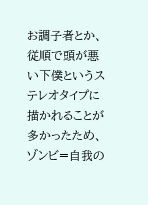お調子者とか、従順で頭が悪い下僕というステレオタイプに描かれることが多かったため、ゾンビ=自我の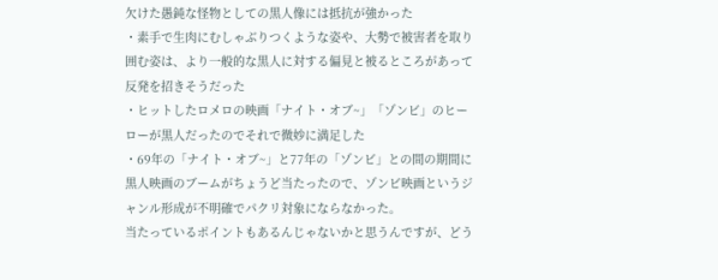欠けた愚鈍な怪物としての黒人像には抵抗が強かった
・素手で生肉にむしゃぶりつくような姿や、大勢で被害者を取り囲む姿は、より一般的な黒人に対する偏見と被るところがあって反発を招きそうだった
・ヒットしたロメロの映画「ナイト・オブ~」「ゾンビ」のヒーローが黒人だったのでそれで微妙に満足した
・69年の「ナイト・オブ~」と77年の「ゾンビ」との間の期間に黒人映画のブームがちょうど当たったので、ゾンビ映画というジャンル形成が不明確でパクリ対象にならなかった。
当たっているポイントもあるんじゃないかと思うんですが、どう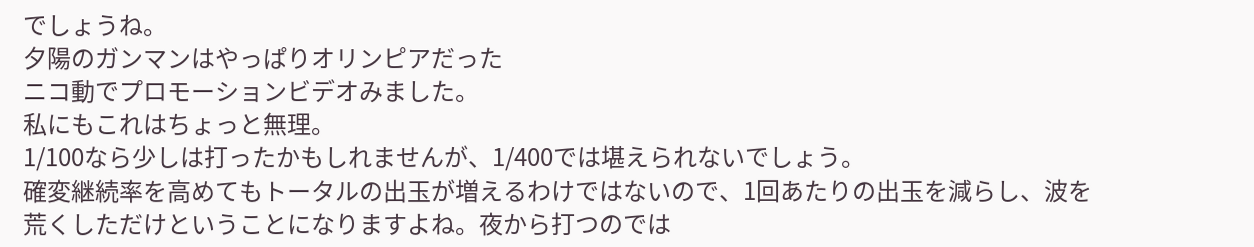でしょうね。
夕陽のガンマンはやっぱりオリンピアだった
ニコ動でプロモーションビデオみました。
私にもこれはちょっと無理。
1/100なら少しは打ったかもしれませんが、1/400では堪えられないでしょう。
確変継続率を高めてもトータルの出玉が増えるわけではないので、1回あたりの出玉を減らし、波を荒くしただけということになりますよね。夜から打つのでは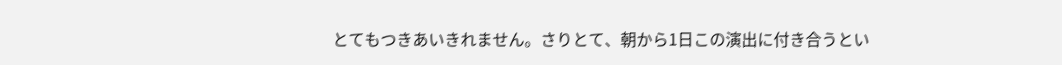とてもつきあいきれません。さりとて、朝から1日この演出に付き合うとい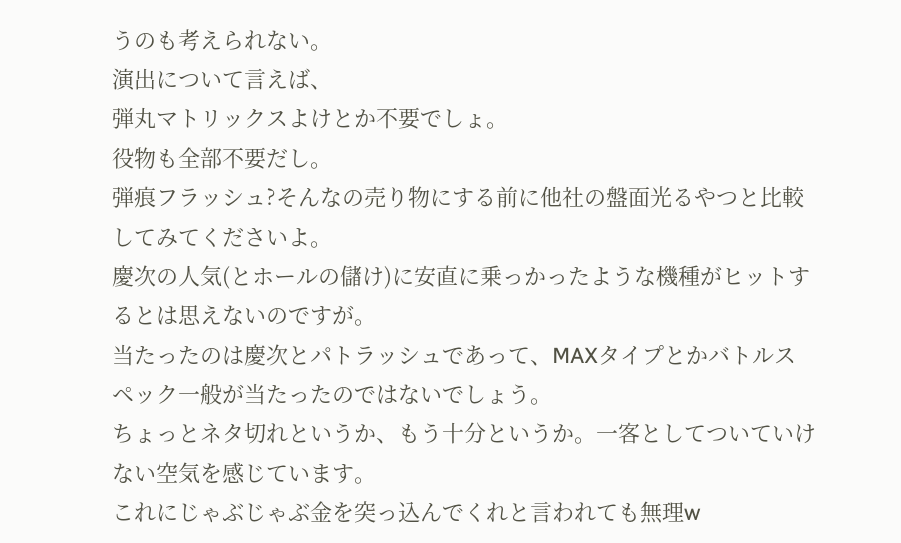うのも考えられない。
演出について言えば、
弾丸マトリックスよけとか不要でしょ。
役物も全部不要だし。
弾痕フラッシュ?そんなの売り物にする前に他社の盤面光るやつと比較してみてくださいよ。
慶次の人気(とホールの儲け)に安直に乗っかったような機種がヒットするとは思えないのですが。
当たったのは慶次とパトラッシュであって、MAXタイプとかバトルスペック一般が当たったのではないでしょう。
ちょっとネタ切れというか、もう十分というか。一客としてついていけない空気を感じています。
これにじゃぶじゃぶ金を突っ込んでくれと言われても無理w